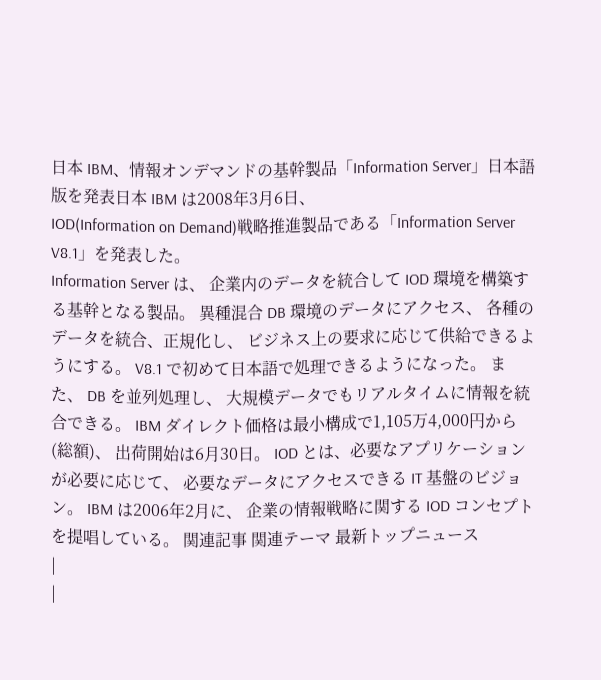日本 IBM、情報オンデマンドの基幹製品「Information Server」日本語版を発表日本 IBM は2008年3月6日、
IOD(Information on Demand)戦略推進製品である「Information Server V8.1」を発表した。
Information Server は、 企業内のデータを統合して IOD 環境を構築する基幹となる製品。 異種混合 DB 環境のデータにアクセス、 各種のデータを統合、正規化し、 ビジネス上の要求に応じて供給できるようにする。 V8.1 で初めて日本語で処理できるようになった。 また、 DB を並列処理し、 大規模データでもリアルタイムに情報を統合できる。 IBM ダイレクト価格は最小構成で1,105万4,000円から(総額)、 出荷開始は6月30日。 IOD とは、必要なアプリケーションが必要に応じて、 必要なデータにアクセスできる IT 基盤のビジョン。 IBM は2006年2月に、 企業の情報戦略に関する IOD コンセプトを提唱している。 関連記事 関連テーマ 最新トップニュース
|
|